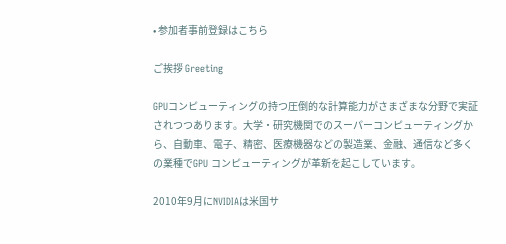• 参加者事前登録はこちら

ご挨拶 Greeting

GPUコンピューティングの持つ圧倒的な計算能力がさまざまな分野で実証されつつあります。大学・研究機関でのスーパーコンピューティングから、自動車、電子、精密、医療機器などの製造業、金融、通信など多くの業種でGPU コンピューティングが革新を起こしています。

2010年9月にNVIDIAは米国サ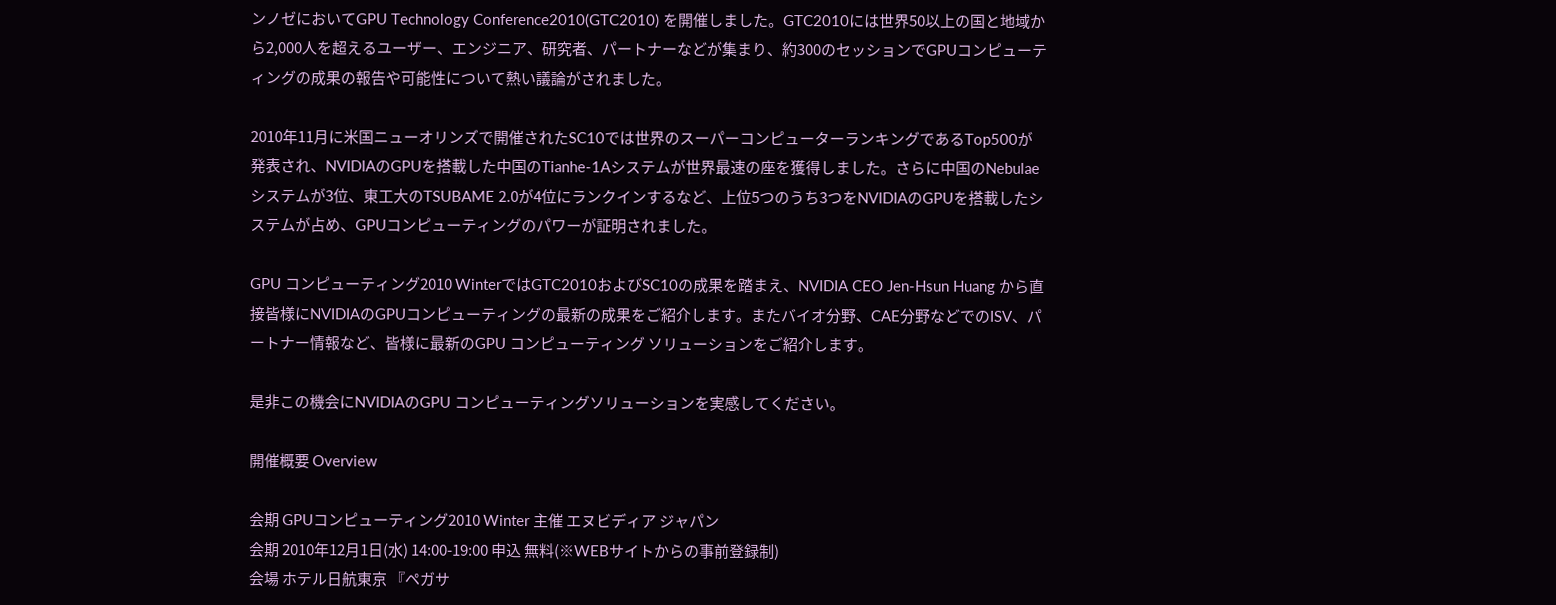ンノゼにおいてGPU Technology Conference2010(GTC2010) を開催しました。GTC2010には世界50以上の国と地域から2,000人を超えるユーザー、エンジニア、研究者、パートナーなどが集まり、約300のセッションでGPUコンピューティングの成果の報告や可能性について熱い議論がされました。

2010年11月に米国ニューオリンズで開催されたSC10では世界のスーパーコンピューターランキングであるTop500が発表され、NVIDIAのGPUを搭載した中国のTianhe-1Aシステムが世界最速の座を獲得しました。さらに中国のNebulaeシステムが3位、東工大のTSUBAME 2.0が4位にランクインするなど、上位5つのうち3つをNVIDIAのGPUを搭載したシステムが占め、GPUコンピューティングのパワーが証明されました。

GPU コンピューティング2010 WinterではGTC2010およびSC10の成果を踏まえ、NVIDIA CEO Jen-Hsun Huang から直接皆様にNVIDIAのGPUコンピューティングの最新の成果をご紹介します。またバイオ分野、CAE分野などでのISV、パートナー情報など、皆様に最新のGPU コンピューティング ソリューションをご紹介します。

是非この機会にNVIDIAのGPU コンピューティングソリューションを実感してください。

開催概要 Overview

会期 GPUコンピューティング2010 Winter 主催 エヌビディア ジャパン
会期 2010年12月1日(水) 14:00-19:00 申込 無料(※WEBサイトからの事前登録制)
会場 ホテル日航東京 『ペガサ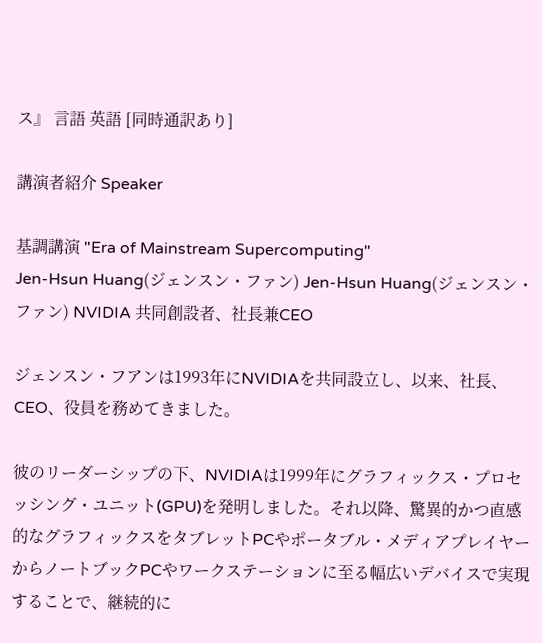ス』 言語 英語 [同時通訳あり]

講演者紹介 Speaker

基調講演 "Era of Mainstream Supercomputing"
Jen-Hsun Huang(ジェンスン・ファン) Jen-Hsun Huang(ジェンスン・ファン) NVIDIA 共同創設者、社長兼CEO

ジェンスン・フアンは1993年にNVIDIAを共同設立し、以来、社長、CEO、役員を務めてきました。

彼のリーダーシップの下、NVIDIAは1999年にグラフィックス・プロセッシング・ユニット(GPU)を発明しました。それ以降、驚異的かつ直感的なグラフィックスをタブレットPCやポータブル・メディアプレイヤーからノートブックPCやワークステーションに至る幅広いデバイスで実現することで、継続的に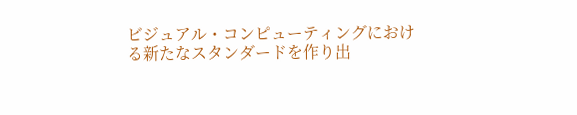ビジュアル・コンピューティングにおける新たなスタンダードを作り出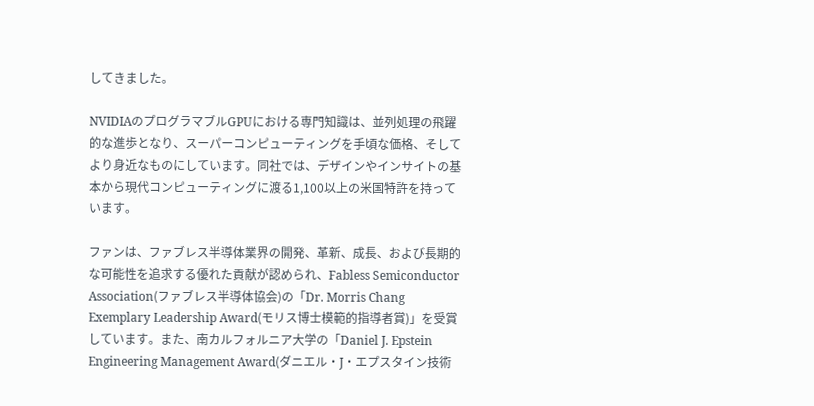してきました。

NVIDIAのプログラマブルGPUにおける専門知識は、並列処理の飛躍的な進歩となり、スーパーコンピューティングを手頃な価格、そしてより身近なものにしています。同社では、デザインやインサイトの基本から現代コンピューティングに渡る1,100以上の米国特許を持っています。

ファンは、ファブレス半導体業界の開発、革新、成長、および長期的な可能性を追求する優れた貢献が認められ、Fabless Semiconductor Association(ファブレス半導体協会)の「Dr. Morris Chang Exemplary Leadership Award(モリス博士模範的指導者賞)」を受賞しています。また、南カルフォルニア大学の「Daniel J. Epstein Engineering Management Award(ダニエル・J・エプスタイン技術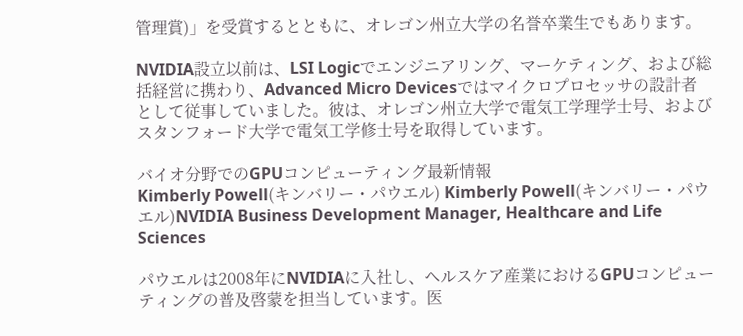管理賞)」を受賞するとともに、オレゴン州立大学の名誉卒業生でもあります。

NVIDIA設立以前は、LSI Logicでエンジニアリング、マーケティング、および総括経営に携わり、Advanced Micro Devicesではマイクロプロセッサの設計者として従事していました。彼は、オレゴン州立大学で電気工学理学士号、およびスタンフォード大学で電気工学修士号を取得しています。

バイオ分野でのGPUコンピューティング最新情報
Kimberly Powell(キンバリー・パウエル) Kimberly Powell(キンバリー・パウエル)NVIDIA Business Development Manager, Healthcare and Life Sciences

パウエルは2008年にNVIDIAに入社し、ヘルスケア産業におけるGPUコンピューティングの普及啓蒙を担当しています。医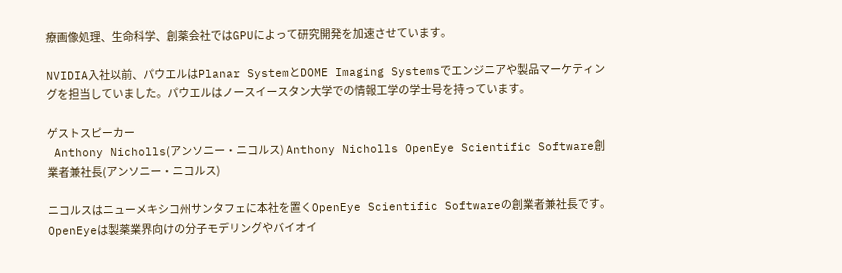療画像処理、生命科学、創薬会社ではGPUによって研究開発を加速させています。

NVIDIA入社以前、パウエルはPlanar SystemとDOME Imaging Systemsでエンジニアや製品マーケティングを担当していました。パウエルはノースイースタン大学での情報工学の学士号を持っています。

ゲストスピーカー
 Anthony Nicholls(アンソニー・ニコルス) Anthony Nicholls OpenEye Scientific Software創業者兼社長(アンソニー・ニコルス)

ニコルスはニューメキシコ州サンタフェに本社を置くOpenEye Scientific Softwareの創業者兼社長です。OpenEyeは製薬業界向けの分子モデリングやバイオイ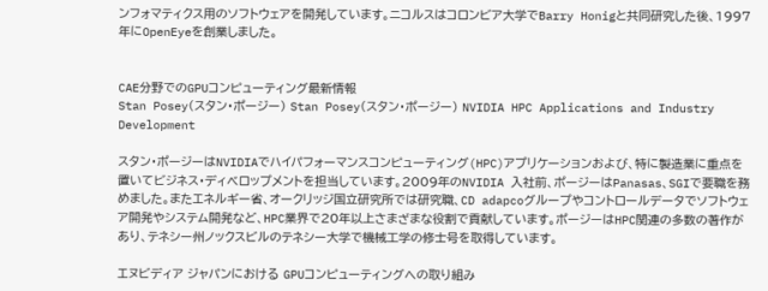ンフォマティクス用のソフトウェアを開発しています。ニコルスはコロンビア大学でBarry Honigと共同研究した後、1997年にOpenEyeを創業しました。


CAE分野でのGPUコンピューティング最新情報
Stan Posey(スタン・ポージー) Stan Posey(スタン・ポージー) NVIDIA HPC Applications and Industry Development

スタン・ポージーはNVIDIAでハイパフォーマンスコンピューティング(HPC)アプリケーションおよび、特に製造業に重点を置いてビジネス・ディベロップメントを担当しています。2009年のNVIDIA 入社前、ポージーはPanasas、SGIで要職を務めました。またエネルギー省、オークリッジ国立研究所では研究職、CD adapcoグループやコントロールデータでソフトウェア開発やシステム開発など、HPC業界で20年以上さまざまな役割で貢献しています。ポージーはHPC関連の多数の著作があり、テネシー州ノックスビルのテネシー大学で機械工学の修士号を取得しています。

エヌビディア ジャパンにおける GPUコンピューティングへの取り組み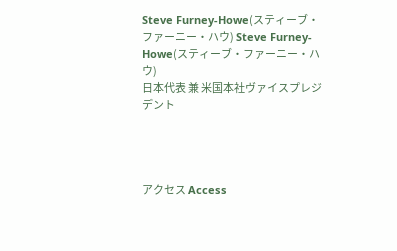Steve Furney-Howe(スティーブ・ファーニー・ハウ) Steve Furney-Howe(スティーブ・ファーニー・ハウ)
日本代表 兼 米国本社ヴァイスプレジデント




アクセス Access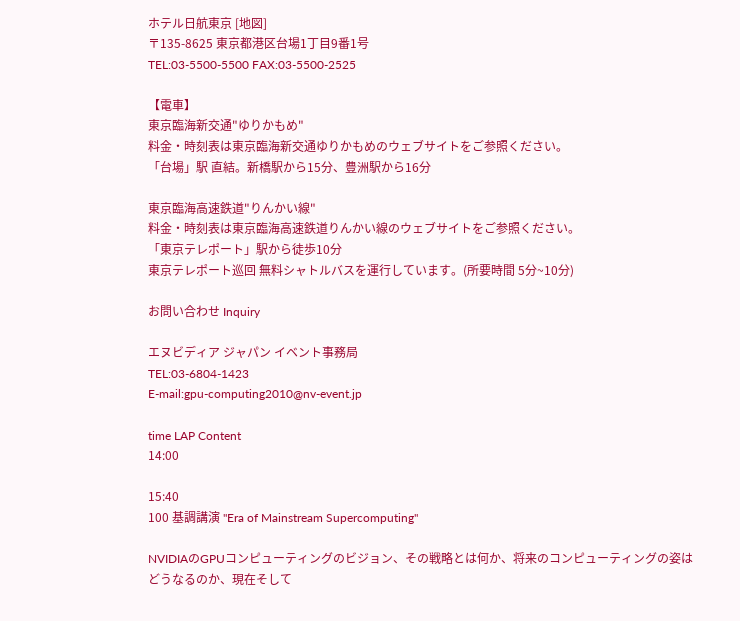ホテル日航東京 [地図]
〒135-8625 東京都港区台場1丁目9番1号
TEL:03-5500-5500 FAX:03-5500-2525

【電車】
東京臨海新交通"ゆりかもめ"
料金・時刻表は東京臨海新交通ゆりかもめのウェブサイトをご参照ください。
「台場」駅 直結。新橋駅から15分、豊洲駅から16分

東京臨海高速鉄道"りんかい線"
料金・時刻表は東京臨海高速鉄道りんかい線のウェブサイトをご参照ください。
「東京テレポート」駅から徒歩10分
東京テレポート巡回 無料シャトルバスを運行しています。(所要時間 5分~10分)

お問い合わせ Inquiry

エヌビディア ジャパン イベント事務局
TEL:03-6804-1423
E-mail:gpu-computing2010@nv-event.jp

time LAP Content
14:00

15:40
100 基調講演 "Era of Mainstream Supercomputing"

NVIDIAのGPUコンピューティングのビジョン、その戦略とは何か、将来のコンピューティングの姿はどうなるのか、現在そして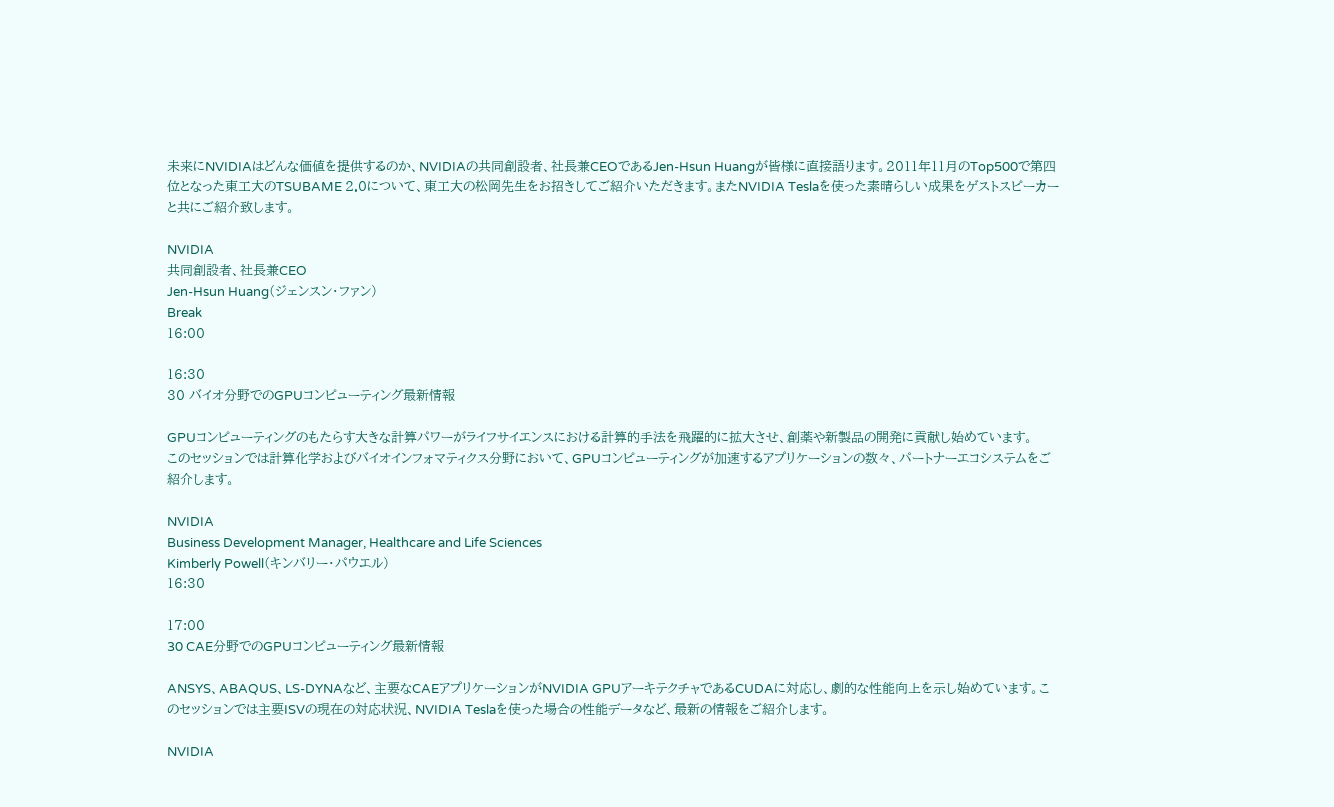未来にNVIDIAはどんな価値を提供するのか、NVIDIAの共同創設者、社長兼CEOであるJen-Hsun Huangが皆様に直接語ります。2011年11月のTop500で第四位となった東工大のTSUBAME 2.0について、東工大の松岡先生をお招きしてご紹介いただきます。またNVIDIA Teslaを使った素晴らしい成果をゲストスピーカーと共にご紹介致します。

NVIDIA
共同創設者、社長兼CEO
Jen-Hsun Huang(ジェンスン・ファン)
Break
16:00

16:30
30 バイオ分野でのGPUコンピューティング最新情報

GPUコンピューティングのもたらす大きな計算パワーがライフサイエンスにおける計算的手法を飛躍的に拡大させ、創薬や新製品の開発に貢献し始めています。
このセッションでは計算化学およびバイオインフォマティクス分野において、GPUコンピューティングが加速するアプリケーションの数々、パートナーエコシステムをご紹介します。

NVIDIA
Business Development Manager, Healthcare and Life Sciences
Kimberly Powell(キンバリー・パウエル)
16:30

17:00
30 CAE分野でのGPUコンピューティング最新情報

ANSYS、ABAQUS、LS-DYNAなど、主要なCAEアプリケーションがNVIDIA GPUアーキテクチャであるCUDAに対応し、劇的な性能向上を示し始めています。このセッションでは主要ISVの現在の対応状況、NVIDIA Teslaを使った場合の性能データなど、最新の情報をご紹介します。

NVIDIA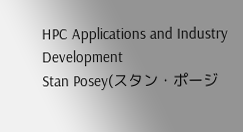HPC Applications and Industry Development
Stan Posey(スタン・ポージ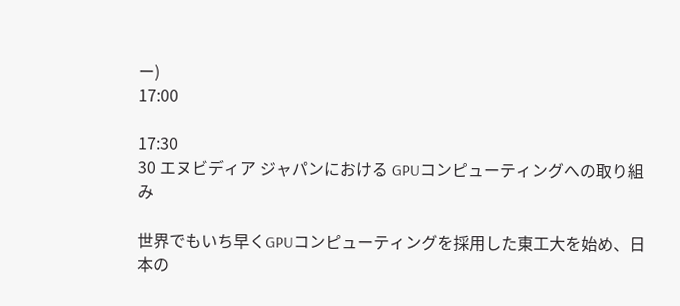ー)
17:00

17:30
30 エヌビディア ジャパンにおける GPUコンピューティングへの取り組み

世界でもいち早くGPUコンピューティングを採用した東工大を始め、日本の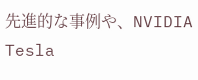先進的な事例や、NVIDIA Tesla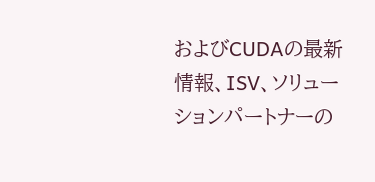およびCUDAの最新情報、ISV、ソリューションパートナーの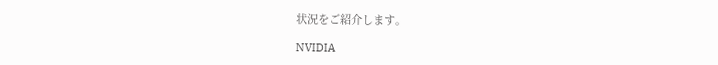状況をご紹介します。

NVIDIA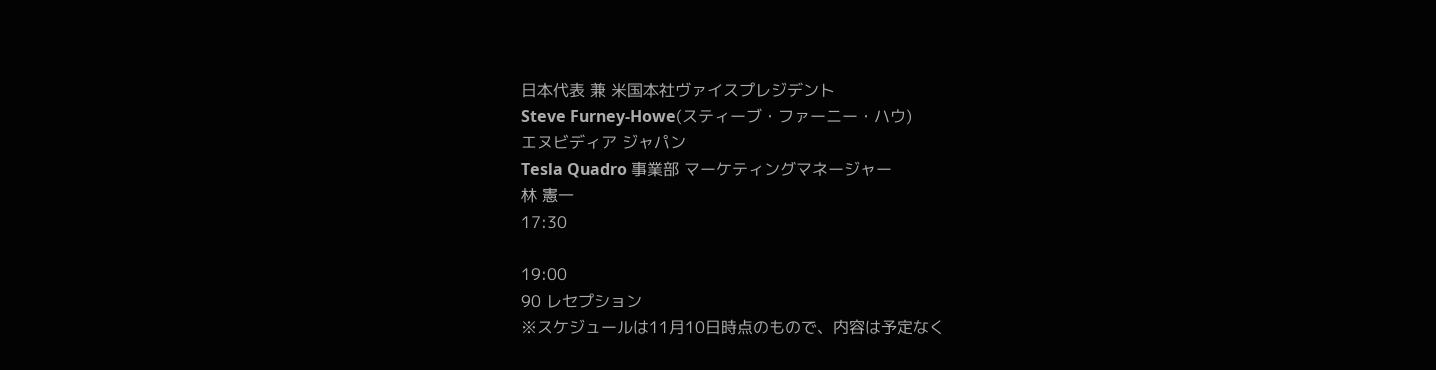日本代表 兼 米国本社ヴァイスプレジデント
Steve Furney-Howe(スティーブ・ファーニー・ハウ)
エヌビディア ジャパン
Tesla Quadro 事業部 マーケティングマネージャー
林 憲一
17:30

19:00
90 レセプション
※スケジュールは11月10日時点のもので、内容は予定なく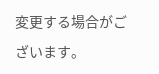変更する場合がございます。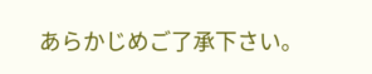あらかじめご了承下さい。